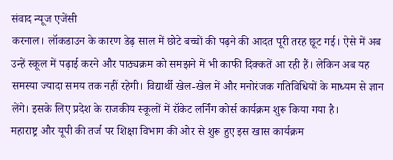संवाद न्यूज एजेंसी
करनाल। लॉकडाउन के कारण डेढ़ साल में छोटे बच्चों की पढ़ने की आदत पूरी तरह छूट गई। ऐसे में अब उन्हें स्कूल में पढ़ाई करने और पाठ्यक्रम को समझने में भी काफी दिक्कतें आ रही हैं। लेकिन अब यह समस्या ज्यादा समय तक नहीं रहेगी। विद्यार्थी खेल-खेल में और मनोरंजक गतिविधियों के माध्यम से ज्ञान लेंगे। इसके लिए प्रदेश के राजकीय स्कूलों में रॉकेट लर्निंग कोर्स कार्यक्रम शुरू किया गया है।
महाराष्ट्र और यूपी की तर्ज पर शिक्षा विभाग की ओर से शुरू हुए इस खास कार्यक्रम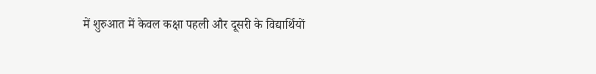में शुरुआत में केवल कक्षा पहली और दूसरी के विद्यार्थियों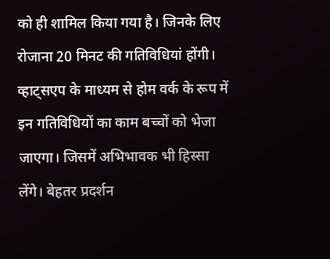को ही शामिल किया गया है। जिनके लिए रोजाना 20 मिनट की गतिविधियां होंगी। व्हाट्सएप के माध्यम से होम वर्क के रूप में इन गतिविधियों का काम बच्चों को भेजा जाएगा। जिसमें अभिभावक भी हिस्सा लेंगे। बेहतर प्रदर्शन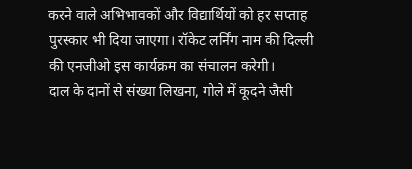करने वाले अभिभावकों और विद्यार्थियों को हर सप्ताह पुरस्कार भी दिया जाएगा। रॉकेट लर्निंग नाम की दिल्ली की एनजीओ इस कार्यक्रम का संचालन करेगी।
दाल के दानों से संख्या लिखना, गोले में कूदने जैसी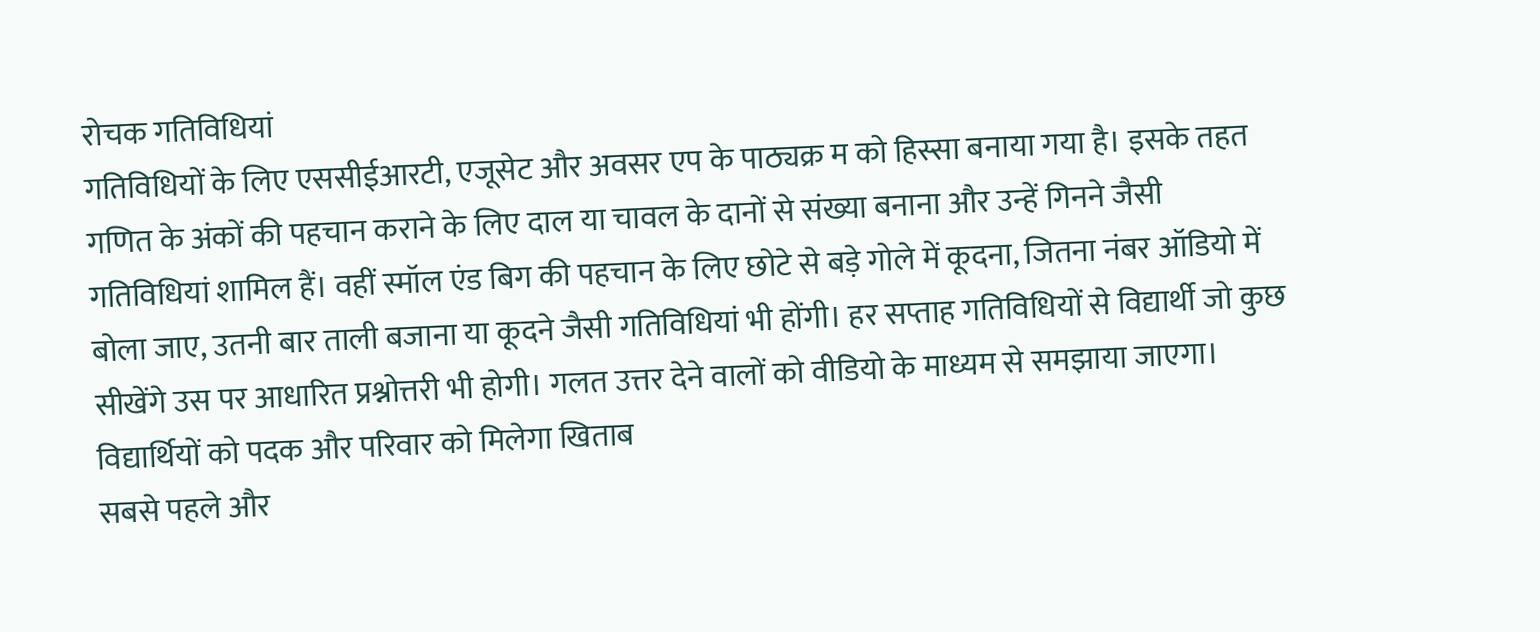रोचक गतिविधियां
गतिविधियों के लिए एससीईआरटी, एजूसेट और अवसर एप के पाठ्यक्र म को हिस्सा बनाया गया है। इसके तहत गणित के अंकों की पहचान कराने के लिए दाल या चावल के दानों से संख्या बनाना और उन्हें गिनने जैसी गतिविधियां शामिल हैं। वहीं स्मॉल एंड बिग की पहचान के लिए छोटे से बड़े गोले में कूदना, जितना नंबर ऑडियो में बोला जाए, उतनी बार ताली बजाना या कूदने जैसी गतिविधियां भी होंगी। हर सप्ताह गतिविधियों से विद्यार्थी जो कुछ सीखेंगे उस पर आधारित प्रश्नोत्तरी भी होगी। गलत उत्तर देने वालों को वीडियो के माध्यम से समझाया जाएगा।
विद्यार्थियों को पदक और परिवार को मिलेगा खिताब
सबसे पहले और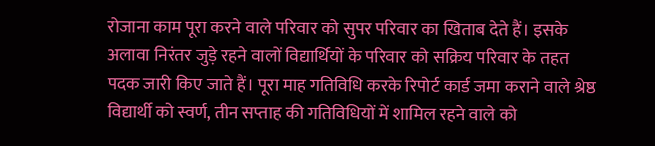रोजाना काम पूरा करने वाले परिवार को सुपर परिवार का खिताब देते हैं। इसके अलावा निरंतर जुड़े रहने वालों विद्यार्थियों के परिवार को सक्रिय परिवार के तहत पदक जारी किए जाते हैं। पूरा माह गतिविधि करके रिपोर्ट कार्ड जमा कराने वाले श्रेष्ठ विद्यार्थी को स्वर्ण, तीन सप्ताह की गतिविधियों में शामिल रहने वाले को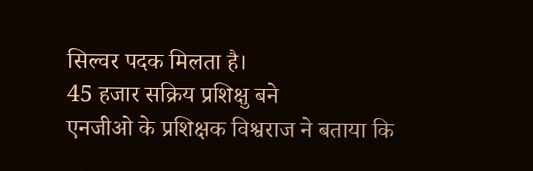सिल्वर पदक मिलता है।
45 हजार सक्रिय प्रशिक्षु बने
एनजीओ के प्रशिक्षक विश्वराज ने बताया कि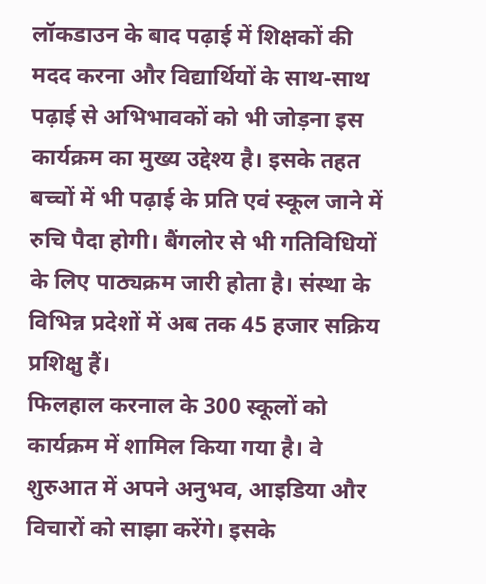लॉकडाउन के बाद पढ़ाई में शिक्षकों की मदद करना और विद्यार्थियों के साथ-साथ पढ़ाई से अभिभावकों को भी जोड़ना इस कार्यक्रम का मुख्य उद्देश्य है। इसके तहत बच्चों में भी पढ़ाई के प्रति एवं स्कूल जाने में रुचि पैदा होगी। बैंगलोर से भी गतिविधियों के लिए पाठ्यक्रम जारी होता है। संस्था के विभिन्न प्रदेशों में अब तक 45 हजार सक्रिय प्रशिक्षु हैं।
फिलहाल करनाल के 300 स्कूलों को कार्यक्रम में शामिल किया गया है। वे शुरुआत में अपने अनुभव, आइडिया और विचारों को साझा करेंगे। इसके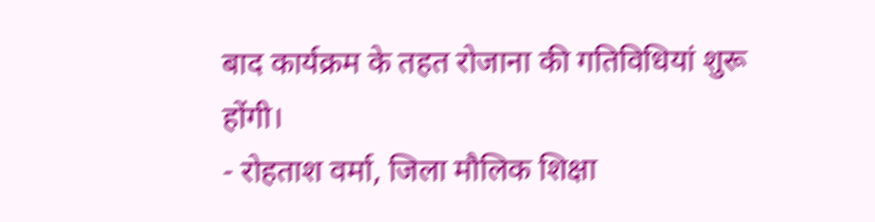बाद कार्यक्रम के तहत रोजाना की गतिविधियां शुरू होंगी।
- रोहताश वर्मा, जिला मौलिक शिक्षा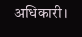अधिकारी।